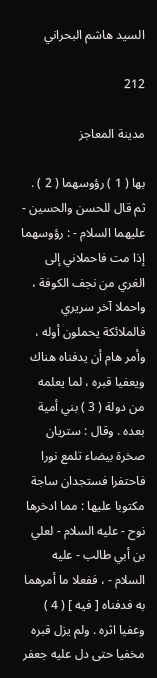السيد هاشم البحراني

212

مدينة المعاجز

بها ( 1 ) رؤوسهما ( 2 ) . ثم قال للحسن والحسين - عليهما السلام - : رؤوسهما إذا مت فاحملاني إلى الغري من نجف الكوفة ، واحملا آخر سريري فالملائكة يحملون أوله ، وأمر هام أن يدفناه هناك ويعفيا قبره ، لما يعلمه من دولة ( 3 ) بني أمية بعده . وقال : ستريان صخرة بيضاء تلمع نورا فاحتفرا فستجدان ساجة مكتوبا عليها : مما ادخرها نوح - عليه السلام - لعلي بن أبي طالب - عليه السلام - ، ففعلا ما أمرهما به فدفناه [ فيه ] ( 4 ) وعفيا اثره . ولم يزل قبره مخفيا حتى دل عليه جعفر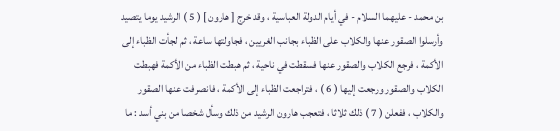بن محمد - عليهما السلام - في أيام الدولة العباسية ، وقد خرج [ هارون ] ( 5 ) الرشيد يوما يتصيد وأرسلوا الصقور عنها والكلاب على الظباء بجانب الغريين ، فجاولتها ساعة ، ثم لجأت الظباء إلى الأكمة ، فرجع الكلاب والصقور عنها فسقطت في ناحية ، ثم هبطت الظباء من الأكمة فهبطت الكلاب والصقور ورجعت إليها ( 6 ) ، فتراجعت الظباء إلى الأكمة ، فانصرفت عنها الصقور والكلاب ، ففعلن ( 7 ) ذلك ثلاثا ، فتعجب هارون الرشيد من ذلك وسأل شخصا من بني أسد : ما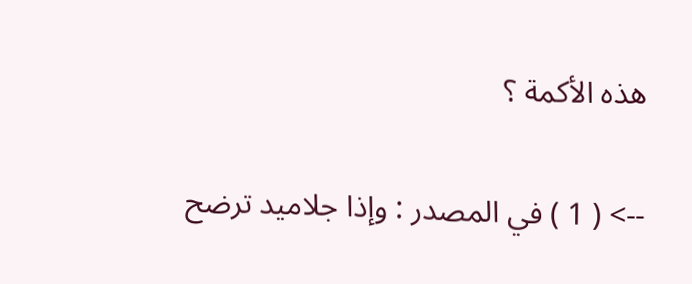هذه الأكمة ؟

--> ( 1 ) في المصدر : وإذا جلاميد ترضح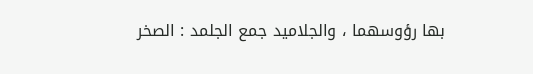بها رؤوسهما ، والجلاميد جمع الجلمد : الصخر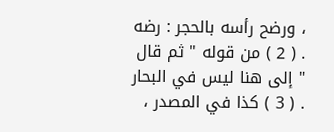، ورضح رأسه بالحجر : رضه . ( 2 ) من قوله " ثم قال " إلى هنا ليس في البحار . ( 3 ) كذا في المصدر ،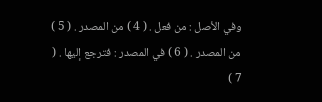وفي الأصل : من فعل . ( 4 ) من المصدر . ( 5 ) من المصدر . ( 6 ) في المصدر : فترجع إليها . ( 7 )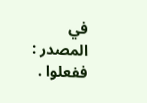في المصدر : ففعلوا .